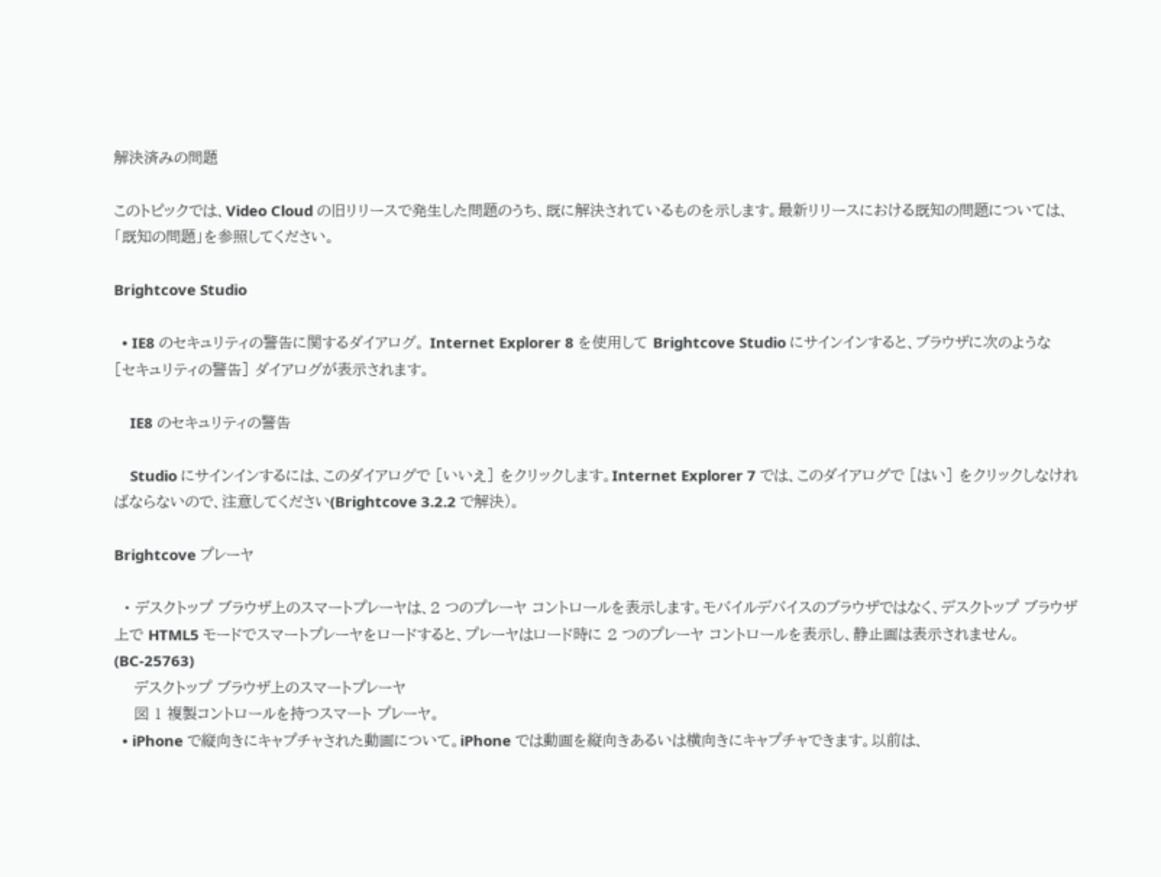解決済みの問題

このトピックでは、Video Cloud の旧リリースで発生した問題のうち、既に解決されているものを示します。最新リリースにおける既知の問題については、「既知の問題」を参照してください。

Brightcove Studio

  • IE8 のセキュリティの警告に関するダイアログ。 Internet Explorer 8 を使用して Brightcove Studio にサインインすると、ブラウザに次のような [セキュリティの警告] ダイアログが表示されます。

    IE8 のセキュリティの警告

    Studio にサインインするには、このダイアログで [いいえ] をクリックします。Internet Explorer 7 では、このダイアログで [はい] をクリックしなければならないので、注意してください(Brightcove 3.2.2 で解決)。

Brightcove プレーヤ

  • デスクトップ ブラウザ上のスマートプレーヤは、2 つのプレーヤ コントロールを表示します。モバイルデバイスのブラウザではなく、デスクトップ ブラウザ上で HTML5 モードでスマートプレーヤをロードすると、プレーヤはロード時に 2 つのプレーヤ コントロールを表示し、静止画は表示されません。(BC-25763)
    デスクトップ ブラウザ上のスマートプレーヤ
    図 1 複製コントロールを持つスマート プレーヤ。
  • iPhone で縦向きにキャプチャされた動画について。iPhone では動画を縦向きあるいは横向きにキャプチャできます。以前は、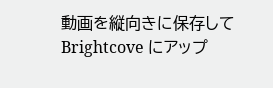動画を縦向きに保存して Brightcove にアップ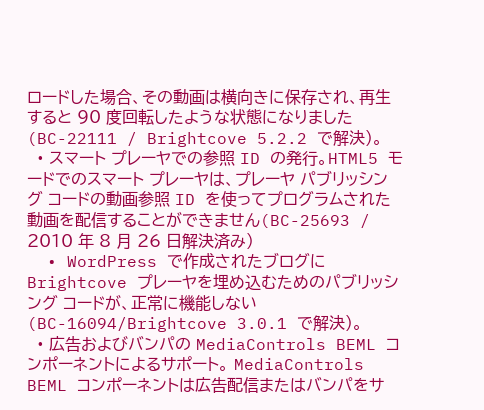ロードした場合、その動画は横向きに保存され、再生すると 90 度回転したような状態になりました(BC-22111 / Brightcove 5.2.2 で解決)。
  • スマート プレーヤでの参照 ID の発行。HTML5 モードでのスマート プレーヤは、プレーヤ パブリッシング コードの動画参照 ID を使ってプログラムされた動画を配信することができません(BC-25693 / 2010 年 8 月 26 日解決済み)
  • WordPress で作成されたブログに Brightcove プレーヤを埋め込むためのパブリッシング コードが、正常に機能しない(BC-16094/Brightcove 3.0.1 で解決)。
  • 広告およびバンパの MediaControls BEML コンポーネントによるサポート。 MediaControls BEML コンポーネントは広告配信またはバンパをサ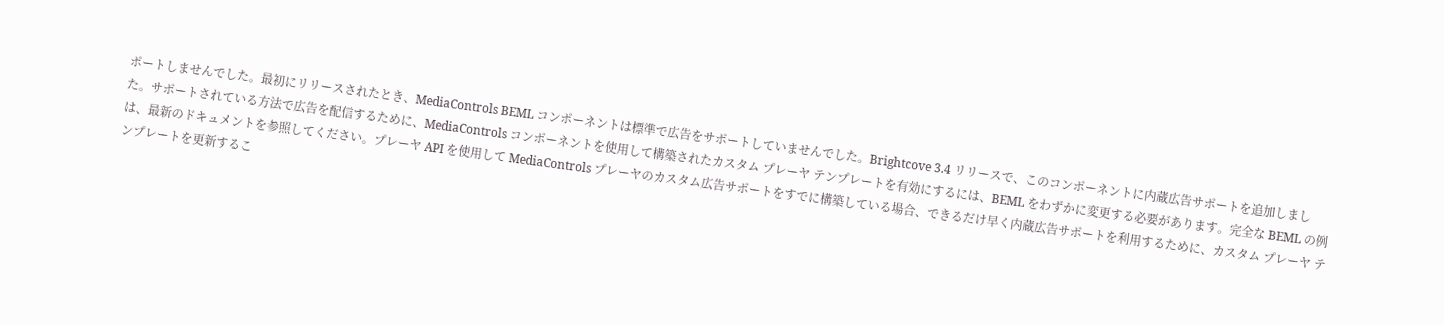ポートしませんでした。最初にリリースされたとき、MediaControls BEML コンポーネントは標準で広告をサポートしていませんでした。Brightcove 3.4 リリースで、このコンポーネントに内蔵広告サポートを追加しました。サポートされている方法で広告を配信するために、MediaControls コンポーネントを使用して構築されたカスタム プレーヤ テンプレートを有効にするには、BEML をわずかに変更する必要があります。完全な BEML の例は、最新のドキュメントを参照してください。プレーヤ API を使用して MediaControls プレーヤのカスタム広告サポートをすでに構築している場合、できるだけ早く内蔵広告サポートを利用するために、カスタム プレーヤ テンプレートを更新するこ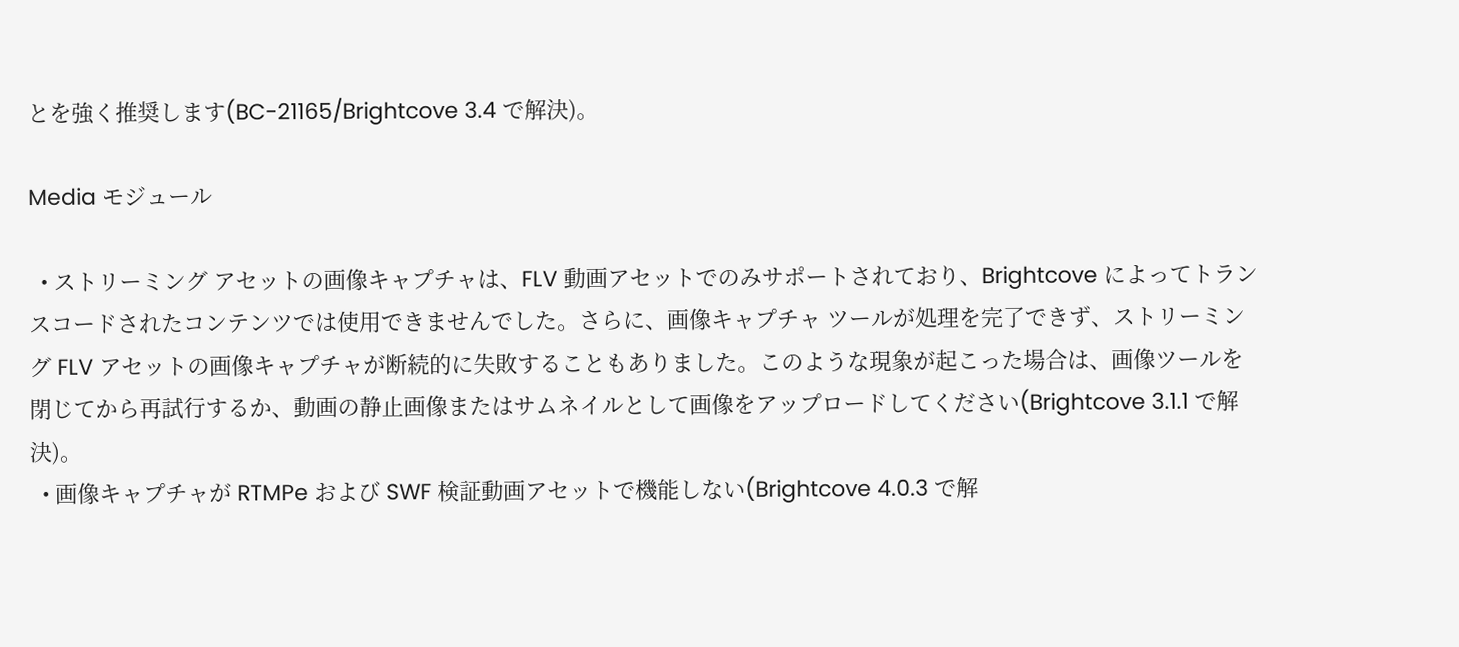とを強く推奨します(BC-21165/Brightcove 3.4 で解決)。

Media モジュール

  • ストリーミング アセットの画像キャプチャは、FLV 動画アセットでのみサポートされており、Brightcove によってトランスコードされたコンテンツでは使用できませんでした。さらに、画像キャプチャ ツールが処理を完了できず、ストリーミング FLV アセットの画像キャプチャが断続的に失敗することもありました。このような現象が起こった場合は、画像ツールを閉じてから再試行するか、動画の静止画像またはサムネイルとして画像をアップロードしてください(Brightcove 3.1.1 で解決)。
  • 画像キャプチャが RTMPe および SWF 検証動画アセットで機能しない(Brightcove 4.0.3 で解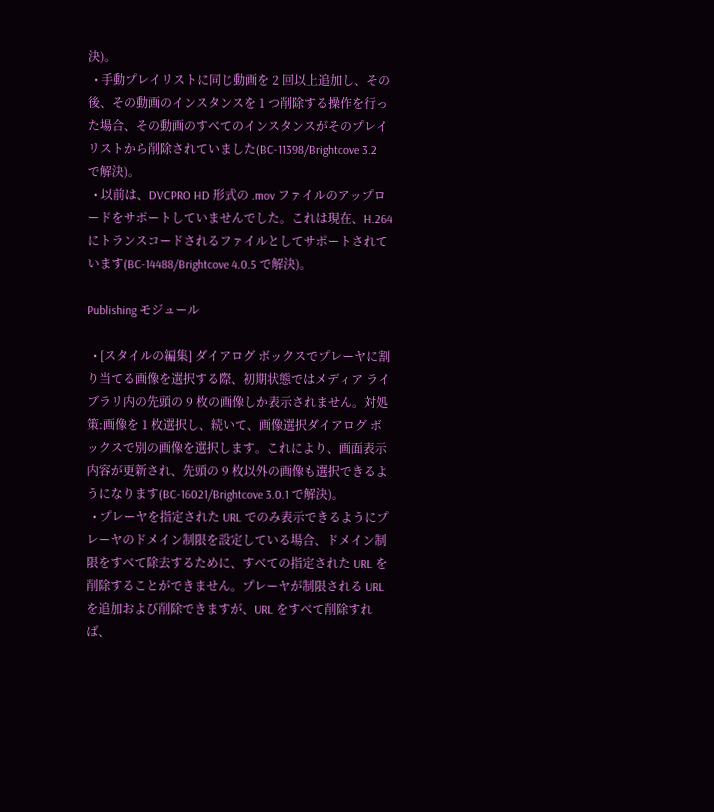決)。
  • 手動プレイリストに同じ動画を 2 回以上追加し、その後、その動画のインスタンスを 1 つ削除する操作を行った場合、その動画のすべてのインスタンスがそのプレイリストから削除されていました(BC-11398/Brightcove 3.2 で解決)。
  • 以前は、DVCPRO HD 形式の .mov ファイルのアップロードをサポートしていませんでした。これは現在、H.264 にトランスコードされるファイルとしてサポートされています(BC-14488/Brightcove 4.0.5 で解決)。

Publishing モジュール

  • [スタイルの編集] ダイアログ ボックスでプレーヤに割り当てる画像を選択する際、初期状態ではメディア ライブラリ内の先頭の 9 枚の画像しか表示されません。対処策:画像を 1 枚選択し、続いて、画像選択ダイアログ ボックスで別の画像を選択します。これにより、画面表示内容が更新され、先頭の 9 枚以外の画像も選択できるようになります(BC-16021/Brightcove 3.0.1 で解決)。
  • プレーヤを指定された URL でのみ表示できるようにプレーヤのドメイン制限を設定している場合、ドメイン制限をすべて除去するために、すべての指定された URL を削除することができません。プレーヤが制限される URL を追加および削除できますが、URL をすべて削除すれば、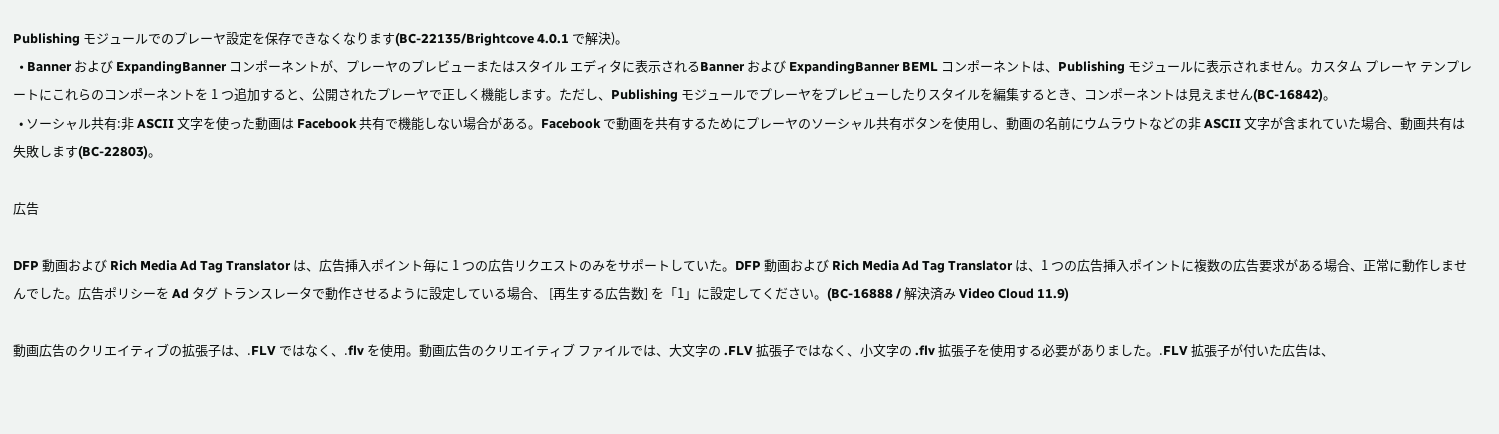Publishing モジュールでのプレーヤ設定を保存できなくなります(BC-22135/Brightcove 4.0.1 で解決)。
  • Banner および ExpandingBanner コンポーネントが、プレーヤのプレビューまたはスタイル エディタに表示されるBanner および ExpandingBanner BEML コンポーネントは、Publishing モジュールに表示されません。カスタム プレーヤ テンプレートにこれらのコンポーネントを 1 つ追加すると、公開されたプレーヤで正しく機能します。ただし、Publishing モジュールでプレーヤをプレビューしたりスタイルを編集するとき、コンポーネントは見えません(BC-16842)。
  • ソーシャル共有:非 ASCII 文字を使った動画は Facebook 共有で機能しない場合がある。Facebook で動画を共有するためにプレーヤのソーシャル共有ボタンを使用し、動画の名前にウムラウトなどの非 ASCII 文字が含まれていた場合、動画共有は失敗します(BC-22803)。

広告

DFP 動画および Rich Media Ad Tag Translator は、広告挿入ポイント毎に 1 つの広告リクエストのみをサポートしていた。DFP 動画および Rich Media Ad Tag Translator は、1 つの広告挿入ポイントに複数の広告要求がある場合、正常に動作しませんでした。広告ポリシーを Ad タグ トランスレータで動作させるように設定している場合、 [再生する広告数] を「1」に設定してください。(BC-16888 / 解決済み Video Cloud 11.9)

動画広告のクリエイティブの拡張子は、.FLV ではなく、.flv を使用。動画広告のクリエイティブ ファイルでは、大文字の .FLV 拡張子ではなく、小文字の .flv 拡張子を使用する必要がありました。.FLV 拡張子が付いた広告は、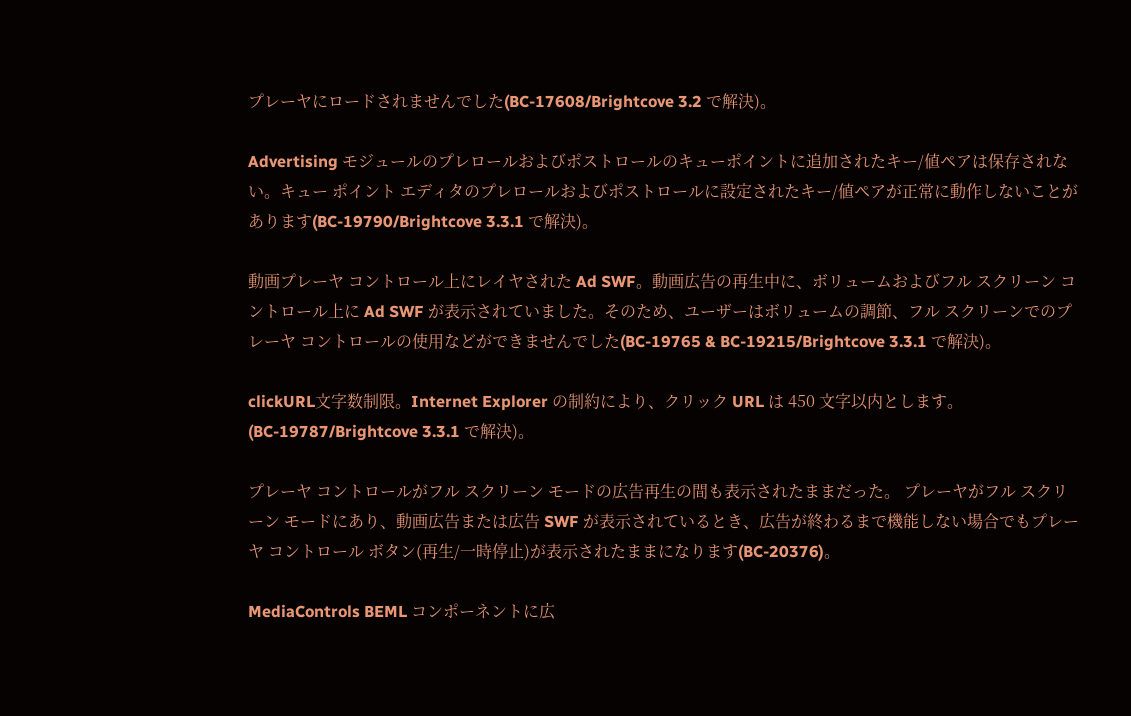プレーヤにロードされませんでした(BC-17608/Brightcove 3.2 で解決)。

Advertising モジュールのプレロールおよびポストロールのキューポイントに追加されたキー/値ペアは保存されない。キュー ポイント エディタのプレロールおよびポストロールに設定されたキー/値ペアが正常に動作しないことがあります(BC-19790/Brightcove 3.3.1 で解決)。

動画プレーヤ コントロール上にレイヤされた Ad SWF。動画広告の再生中に、ボリュームおよびフル スクリーン コントロール上に Ad SWF が表示されていました。そのため、ユーザーはボリュームの調節、フル スクリーンでのプレーヤ コントロールの使用などができませんでした(BC-19765 & BC-19215/Brightcove 3.3.1 で解決)。

clickURL文字数制限。Internet Explorer の制約により、クリック URL は 450 文字以内とします。(BC-19787/Brightcove 3.3.1 で解決)。

プレーヤ コントロールがフル スクリーン モードの広告再生の間も表示されたままだった。 プレーヤがフル スクリーン モードにあり、動画広告または広告 SWF が表示されているとき、広告が終わるまで機能しない場合でもプレーヤ コントロール ボタン(再生/一時停止)が表示されたままになります(BC-20376)。

MediaControls BEML コンポーネントに広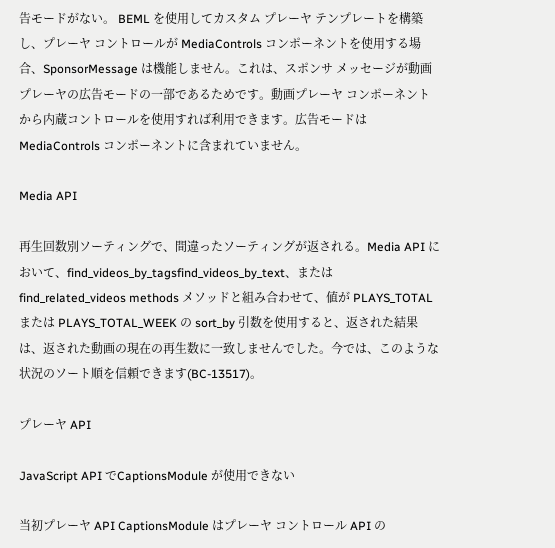告モードがない。 BEML を使用してカスタム プレーヤ テンプレートを構築し、プレーヤ コントロールが MediaControls コンポーネントを使用する場合、SponsorMessage は機能しません。これは、スポンサ メッセージが動画プレーヤの広告モードの一部であるためです。動画プレーヤ コンポーネントから内蔵コントロールを使用すれば利用できます。広告モードは MediaControls コンポーネントに含まれていません。

Media API

再生回数別ソーティングで、間違ったソーティングが返される。Media API において、find_videos_by_tagsfind_videos_by_text、または find_related_videos methods メソッドと組み合わせて、値が PLAYS_TOTAL または PLAYS_TOTAL_WEEK の sort_by 引数を使用すると、返された結果は、返された動画の現在の再生数に一致しませんでした。今では、このような状況のソート順を信頼できます(BC-13517)。

プレーヤ API

JavaScript API でCaptionsModule が使用できない

当初プレーヤ API CaptionsModule はプレーヤ コントロール API の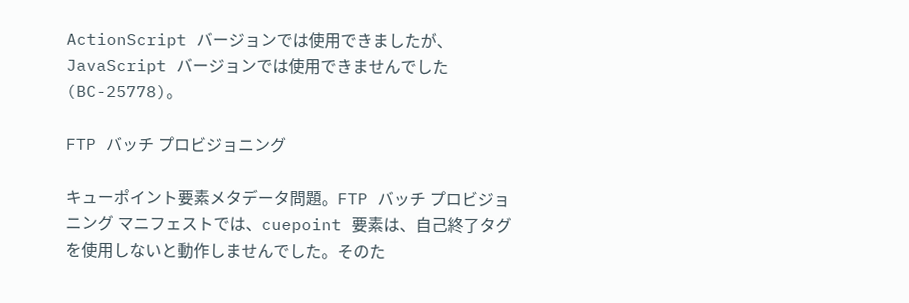ActionScript バージョンでは使用できましたが、JavaScript バージョンでは使用できませんでした(BC-25778)。

FTP バッチ プロビジョニング

キューポイント要素メタデータ問題。FTP バッチ プロビジョニング マニフェストでは、cuepoint 要素は、自己終了タグを使用しないと動作しませんでした。そのた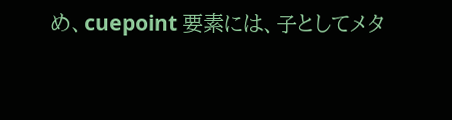め、cuepoint 要素には、子としてメタ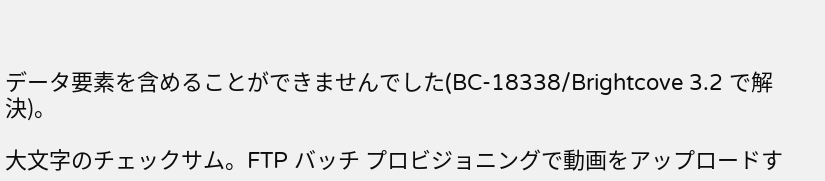データ要素を含めることができませんでした(BC-18338/Brightcove 3.2 で解決)。

大文字のチェックサム。FTP バッチ プロビジョニングで動画をアップロードす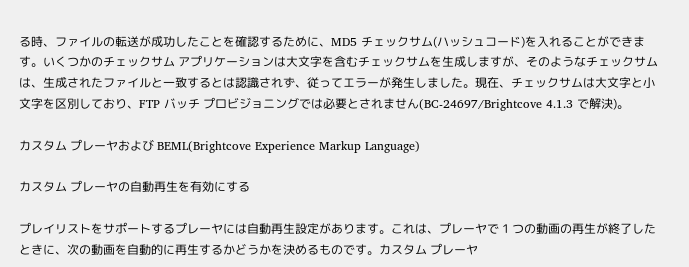る時、ファイルの転送が成功したことを確認するために、MD5 チェックサム(ハッシュコード)を入れることができます。いくつかのチェックサム アプリケーションは大文字を含むチェックサムを生成しますが、そのようなチェックサムは、生成されたファイルと一致するとは認識されず、従ってエラーが発生しました。現在、チェックサムは大文字と小文字を区別しており、FTP バッチ プロビジョニングでは必要とされません(BC-24697/Brightcove 4.1.3 で解決)。

カスタム プレーヤおよび BEML(Brightcove Experience Markup Language)

カスタム プレーヤの自動再生を有効にする

プレイリストをサポートするプレーヤには自動再生設定があります。これは、プレーヤで 1 つの動画の再生が終了したときに、次の動画を自動的に再生するかどうかを決めるものです。カスタム プレーヤ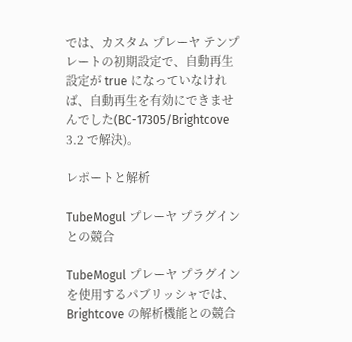では、カスタム プレーヤ テンプレートの初期設定で、自動再生設定が true になっていなければ、自動再生を有効にできませんでした(BC-17305/Brightcove 3.2 で解決)。

レポートと解析

TubeMogul プレーヤ プラグインとの競合

TubeMogul プレーヤ プラグインを使用するパブリッシャでは、Brightcove の解析機能との競合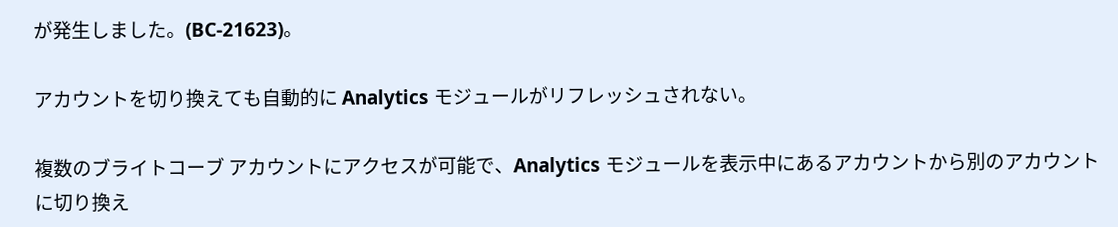が発生しました。(BC-21623)。

アカウントを切り換えても自動的に Analytics モジュールがリフレッシュされない。

複数のブライトコーブ アカウントにアクセスが可能で、Analytics モジュールを表示中にあるアカウントから別のアカウントに切り換え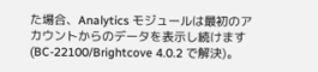た場合、Analytics モジュールは最初のアカウントからのデータを表示し続けます(BC-22100/Brightcove 4.0.2 で解決)。